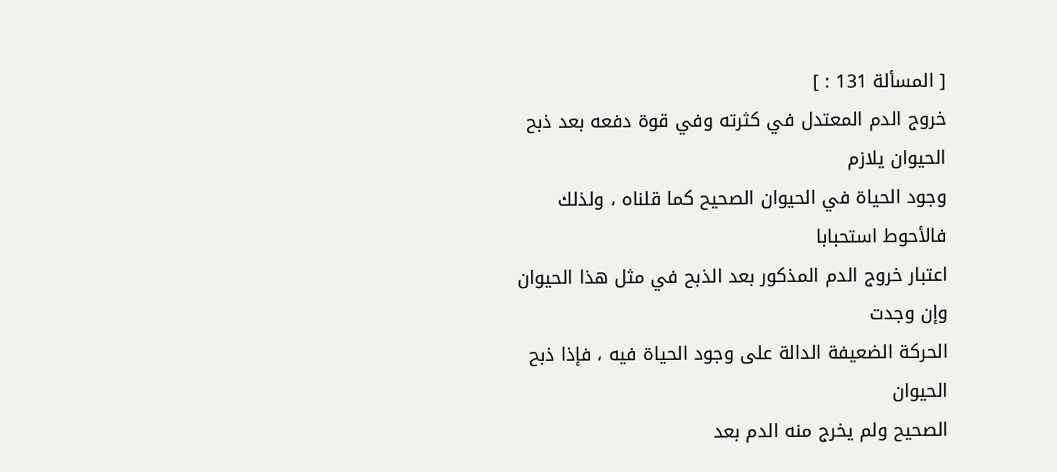[ المسألة 131 : ]
خروج الدم المعتدل في كثرته وفي قوة دفعه بعد ذبح الحيوان يلازم
وجود الحياة في الحيوان الصحيح كما قلناه ، ولذلك فالأحوط استحبابا
اعتبار خروج الدم المذكور بعد الذبح في مثل هذا الحيوان وإن وجدت
الحركة الضعيفة الدالة على وجود الحياة فيه ، فإذا ذبح الحيوان
الصحيح ولم يخرج منه الدم بعد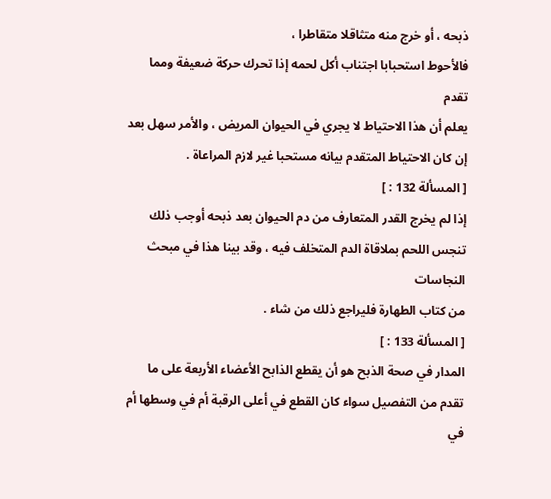ذبحه ، أو خرج منه متثاقلا متقاطرا ،
فالأحوط استحبابا اجتناب أكل لحمه إذا تحرك حركة ضعيفة ومما تقدم
يعلم أن هذا الاحتياط لا يجري في الحيوان المريض ، والأمر سهل بعد
إن كان الاحتياط المتقدم بيانه مستحبا غير لازم المراعاة .
[ المسألة 132 : ]
إذا لم يخرج القدر المتعارف من دم الحيوان بعد ذبحه أوجب ذلك
تنجس اللحم بملاقاة الدم المتخلف فيه ، وقد بينا هذا في مبحث النجاسات
من كتاب الطهارة فليراجع ذلك من شاء .
[ المسألة 133 : ]
المدار في صحة الذبح هو أن يقطع الذابح الأعضاء الأربعة على ما
تقدم من التفصيل سواء كان القطع في أعلى الرقبة أم في وسطها أم في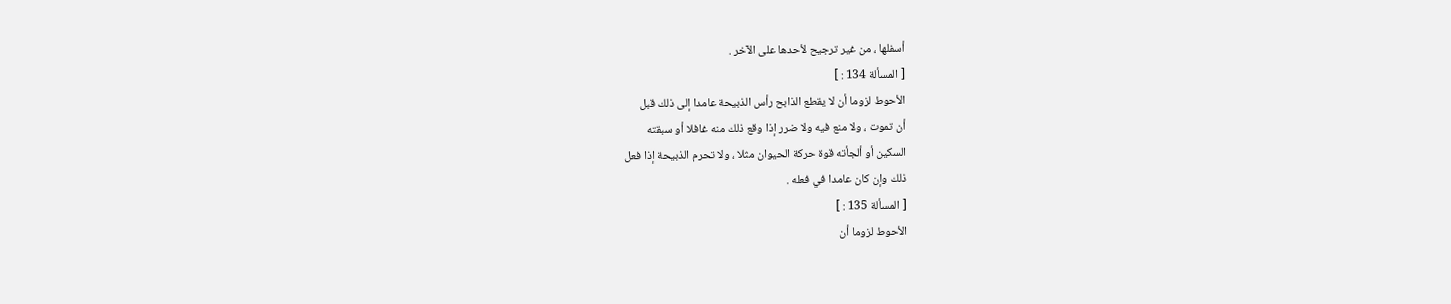أسفلها ، من غير ترجيح لأحدها على الآخر .
[ المسألة 134 : ]
الأحوط لزوما أن لا يقطع الذابح رأس الذبيحة عامدا إلى ذلك قبل
أن تموت ، ولا منع فيه ولا ضرر إذا وقع ذلك منه غافلا أو سبقته
السكين أو ألجأته قوة حركة الحيوان مثلا ، ولا تحرم الذبيحة إذا فعل
ذلك وإن كان عامدا في فعله .
[ المسألة 135 : ]
الأحوط لزوما أن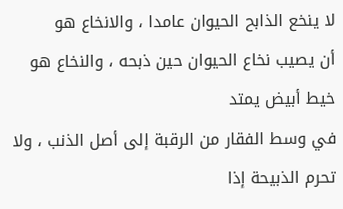لا ينخع الذابح الحيوان عامدا ، والانخاع هو
أن يصيب نخاع الحيوان حين ذبحه ، والنخاع هو خيط أبيض يمتد
في وسط الفقار من الرقبة إلى أصل الذنب ، ولا تحرم الذبيحة إذا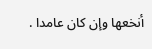أنخعها وإن كان عامدا .